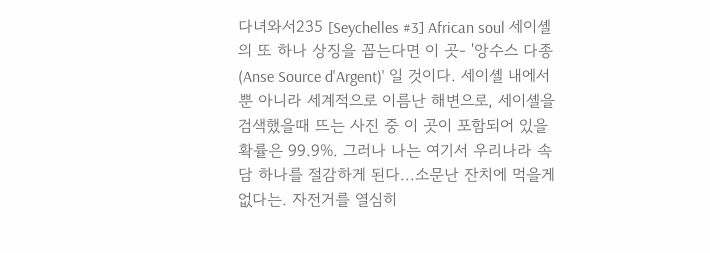다녀와서235 [Seychelles #3] African soul 세이셸의 또 하나 상징을 꼽는다면 이 곳- '앙수스 다종 (Anse Source d'Argent)' 일 것이다. 세이셸 내에서 뿐 아니라 세계적으로 이름난 해변으로, 세이셸을 검색했을때 뜨는 사진 중 이 곳이 포함되어 있을 확률은 99.9%. 그러나 나는 여기서 우리나라 속담 하나를 절감하게 된다...소문난 잔치에 먹을게 없다는. 자전거를 열심히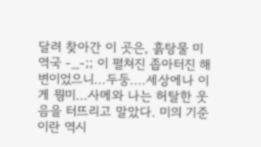달려 찾아간 이 곳은, 흙탕물 미역국 -_-;; 이 펼쳐진 좁아터진 해변이었으니...두둥....세상에나 이게 뭥미...사메와 나는 허탈한 웃음을 터뜨리고 말았다. 미의 기준이란 역시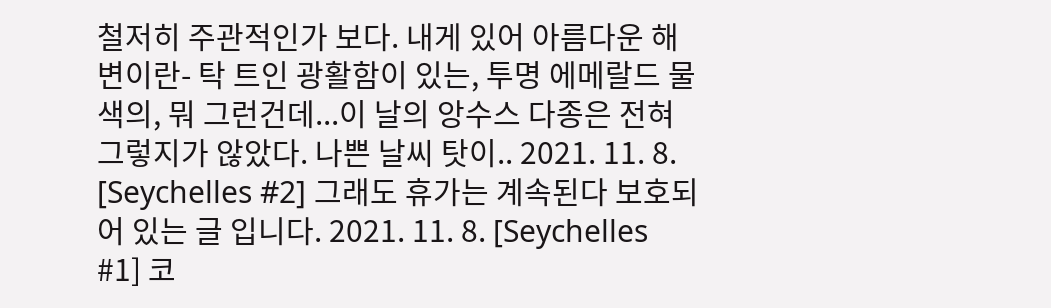철저히 주관적인가 보다. 내게 있어 아름다운 해변이란- 탁 트인 광활함이 있는, 투명 에메랄드 물색의, 뭐 그런건데...이 날의 앙수스 다종은 전혀 그렇지가 않았다. 나쁜 날씨 탓이.. 2021. 11. 8. [Seychelles #2] 그래도 휴가는 계속된다 보호되어 있는 글 입니다. 2021. 11. 8. [Seychelles #1] 코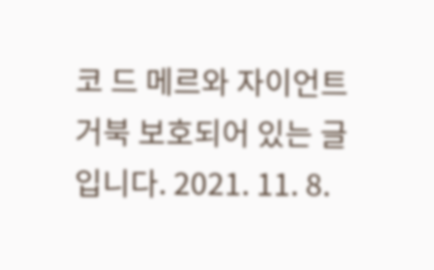코 드 메르와 자이언트 거북 보호되어 있는 글 입니다. 2021. 11. 8.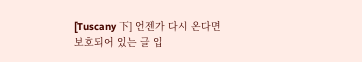[Tuscany 下] 언젠가 다시 온다면 보호되어 있는 글 입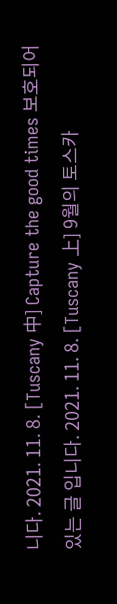니다. 2021. 11. 8. [Tuscany 中] Capture the good times 보호되어 있는 글 입니다. 2021. 11. 8. [Tuscany 上] 9월의 토스카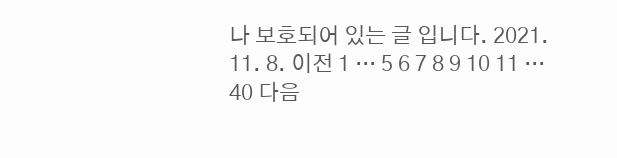나 보호되어 있는 글 입니다. 2021. 11. 8. 이전 1 ··· 5 6 7 8 9 10 11 ··· 40 다음